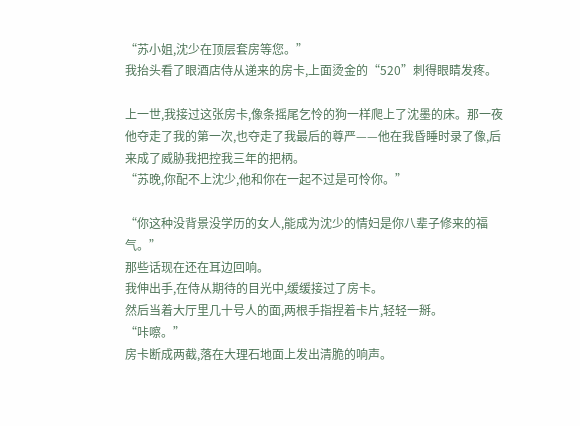“苏小姐,沈少在顶层套房等您。”
我抬头看了眼酒店侍从递来的房卡,上面烫金的“520”刺得眼睛发疼。

上一世,我接过这张房卡,像条摇尾乞怜的狗一样爬上了沈墨的床。那一夜他夺走了我的第一次,也夺走了我最后的尊严——他在我昏睡时录了像,后来成了威胁我把控我三年的把柄。
“苏晚,你配不上沈少,他和你在一起不过是可怜你。”

“你这种没背景没学历的女人,能成为沈少的情妇是你八辈子修来的福气。”
那些话现在还在耳边回响。
我伸出手,在侍从期待的目光中,缓缓接过了房卡。
然后当着大厅里几十号人的面,两根手指捏着卡片,轻轻一掰。
“咔嚓。”
房卡断成两截,落在大理石地面上发出清脆的响声。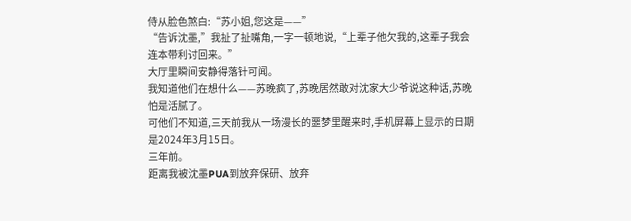侍从脸色煞白:“苏小姐,您这是——”
“告诉沈墨,”我扯了扯嘴角,一字一顿地说,“上辈子他欠我的,这辈子我会连本带利讨回来。”
大厅里瞬间安静得落针可闻。
我知道他们在想什么——苏晚疯了,苏晚居然敢对沈家大少爷说这种话,苏晚怕是活腻了。
可他们不知道,三天前我从一场漫长的噩梦里醒来时,手机屏幕上显示的日期是2024年3月15日。
三年前。
距离我被沈墨PUA到放弃保研、放弃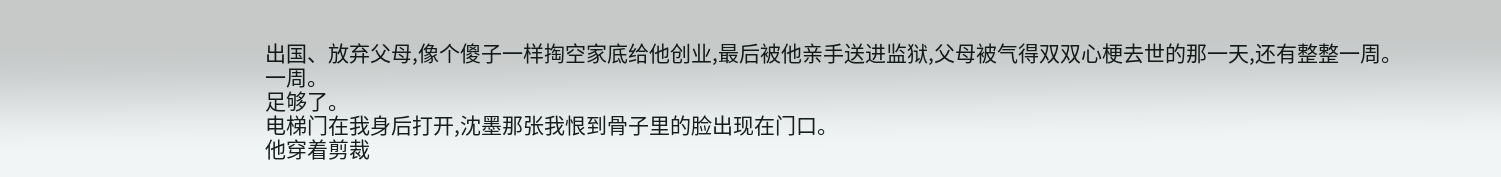出国、放弃父母,像个傻子一样掏空家底给他创业,最后被他亲手送进监狱,父母被气得双双心梗去世的那一天,还有整整一周。
一周。
足够了。
电梯门在我身后打开,沈墨那张我恨到骨子里的脸出现在门口。
他穿着剪裁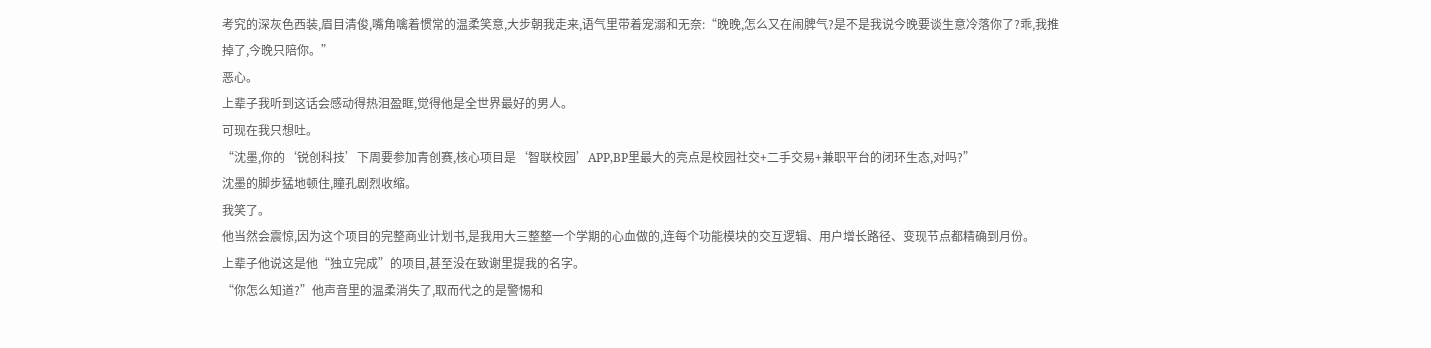考究的深灰色西装,眉目清俊,嘴角噙着惯常的温柔笑意,大步朝我走来,语气里带着宠溺和无奈:“晚晚,怎么又在闹脾气?是不是我说今晚要谈生意冷落你了?乖,我推掉了,今晚只陪你。”
恶心。
上辈子我听到这话会感动得热泪盈眶,觉得他是全世界最好的男人。
可现在我只想吐。
“沈墨,你的‘锐创科技’下周要参加青创赛,核心项目是‘智联校园’APP,BP里最大的亮点是校园社交+二手交易+兼职平台的闭环生态,对吗?”
沈墨的脚步猛地顿住,瞳孔剧烈收缩。
我笑了。
他当然会震惊,因为这个项目的完整商业计划书,是我用大三整整一个学期的心血做的,连每个功能模块的交互逻辑、用户增长路径、变现节点都精确到月份。
上辈子他说这是他“独立完成”的项目,甚至没在致谢里提我的名字。
“你怎么知道?”他声音里的温柔消失了,取而代之的是警惕和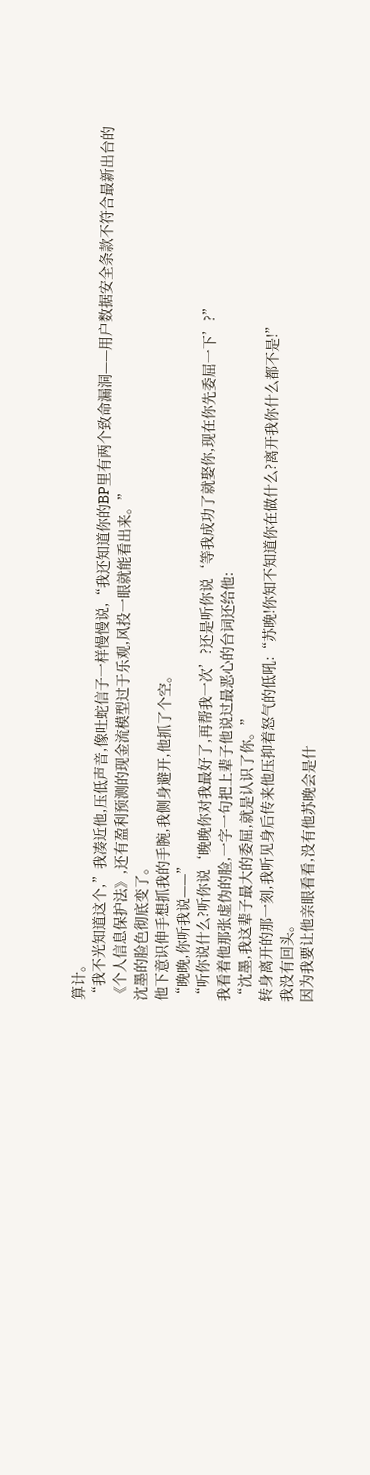算计。
“我不光知道这个,”我凑近他,压低声音,像吐蛇信子一样慢慢说,“我还知道你的BP里有两个致命漏洞——用户数据安全条款不符合最新出台的《个人信息保护法》,还有盈利预测的现金流模型过于乐观,风投一眼就能看出来。”
沈墨的脸色彻底变了。
他下意识伸手想抓我的手腕,我侧身避开,他抓了个空。
“晚晚,你听我说——”
“听你说什么?听你说‘晚晚你对我最好了,再帮我一次’?还是听你说‘等我成功了就娶你,现在你先委屈一下’?”
我看着他那张虚伪的脸,一字一句把上辈子他说过最恶心的台词还给他:
“沈墨,我这辈子最大的委屈,就是认识了你。”
转身离开的那一刻,我听见身后传来他压抑着怒气的低吼:“苏晚!你知不知道你在做什么?离开我你什么都不是!”
我没有回头。
因为我要让他亲眼看看,没有他苏晚会是什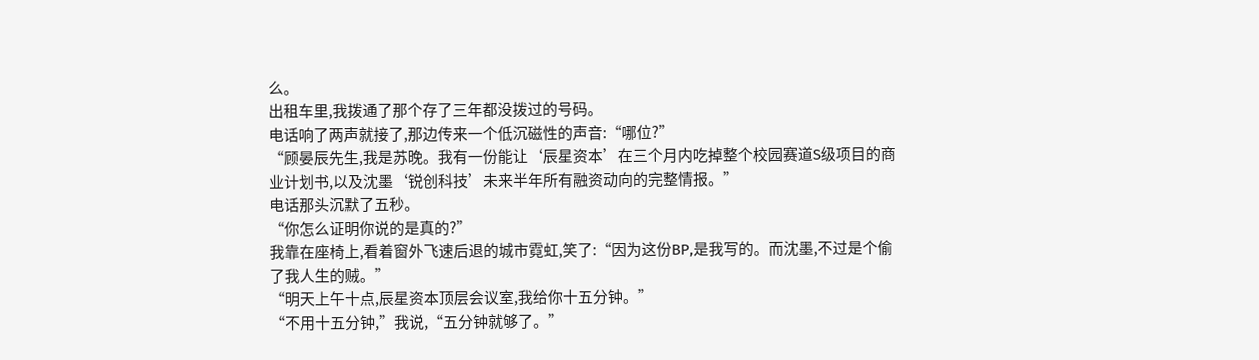么。
出租车里,我拨通了那个存了三年都没拨过的号码。
电话响了两声就接了,那边传来一个低沉磁性的声音:“哪位?”
“顾晏辰先生,我是苏晚。我有一份能让‘辰星资本’在三个月内吃掉整个校园赛道S级项目的商业计划书,以及沈墨‘锐创科技’未来半年所有融资动向的完整情报。”
电话那头沉默了五秒。
“你怎么证明你说的是真的?”
我靠在座椅上,看着窗外飞速后退的城市霓虹,笑了:“因为这份BP,是我写的。而沈墨,不过是个偷了我人生的贼。”
“明天上午十点,辰星资本顶层会议室,我给你十五分钟。”
“不用十五分钟,”我说,“五分钟就够了。”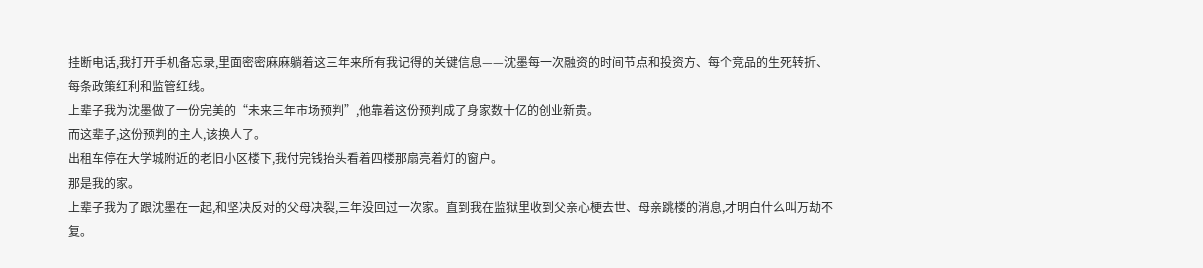挂断电话,我打开手机备忘录,里面密密麻麻躺着这三年来所有我记得的关键信息——沈墨每一次融资的时间节点和投资方、每个竞品的生死转折、每条政策红利和监管红线。
上辈子我为沈墨做了一份完美的“未来三年市场预判”,他靠着这份预判成了身家数十亿的创业新贵。
而这辈子,这份预判的主人,该换人了。
出租车停在大学城附近的老旧小区楼下,我付完钱抬头看着四楼那扇亮着灯的窗户。
那是我的家。
上辈子我为了跟沈墨在一起,和坚决反对的父母决裂,三年没回过一次家。直到我在监狱里收到父亲心梗去世、母亲跳楼的消息,才明白什么叫万劫不复。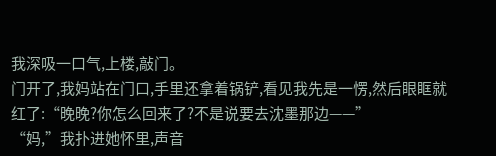我深吸一口气,上楼,敲门。
门开了,我妈站在门口,手里还拿着锅铲,看见我先是一愣,然后眼眶就红了:“晚晚?你怎么回来了?不是说要去沈墨那边——”
“妈,”我扑进她怀里,声音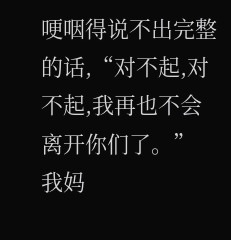哽咽得说不出完整的话,“对不起,对不起,我再也不会离开你们了。”
我妈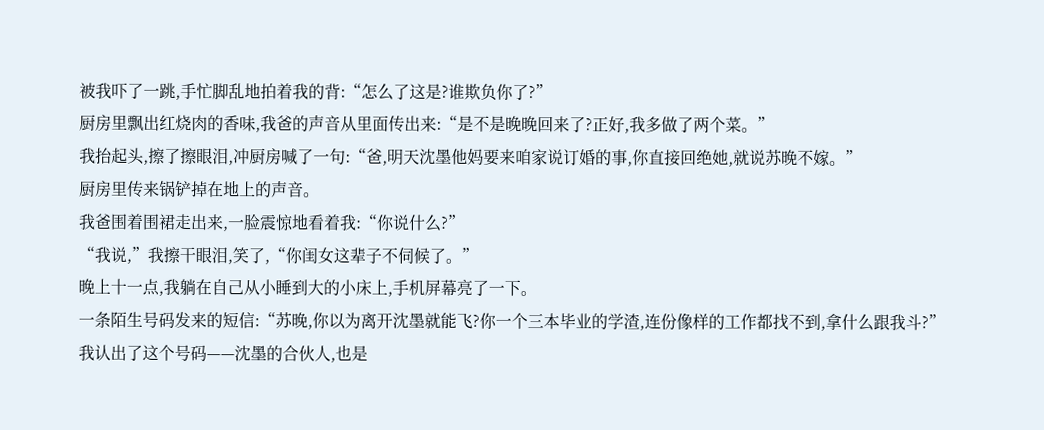被我吓了一跳,手忙脚乱地拍着我的背:“怎么了这是?谁欺负你了?”
厨房里飘出红烧肉的香味,我爸的声音从里面传出来:“是不是晚晚回来了?正好,我多做了两个菜。”
我抬起头,擦了擦眼泪,冲厨房喊了一句:“爸,明天沈墨他妈要来咱家说订婚的事,你直接回绝她,就说苏晚不嫁。”
厨房里传来锅铲掉在地上的声音。
我爸围着围裙走出来,一脸震惊地看着我:“你说什么?”
“我说,”我擦干眼泪,笑了,“你闺女这辈子不伺候了。”
晚上十一点,我躺在自己从小睡到大的小床上,手机屏幕亮了一下。
一条陌生号码发来的短信:“苏晚,你以为离开沈墨就能飞?你一个三本毕业的学渣,连份像样的工作都找不到,拿什么跟我斗?”
我认出了这个号码——沈墨的合伙人,也是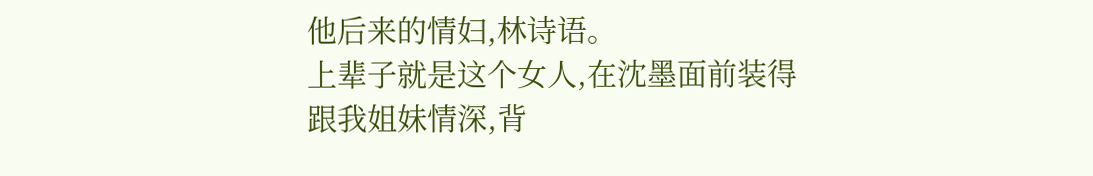他后来的情妇,林诗语。
上辈子就是这个女人,在沈墨面前装得跟我姐妹情深,背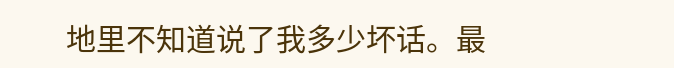地里不知道说了我多少坏话。最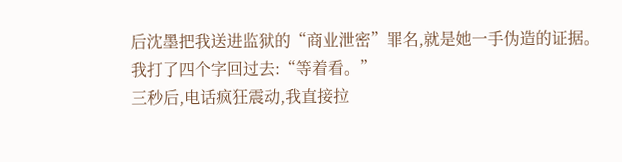后沈墨把我送进监狱的“商业泄密”罪名,就是她一手伪造的证据。
我打了四个字回过去:“等着看。”
三秒后,电话疯狂震动,我直接拉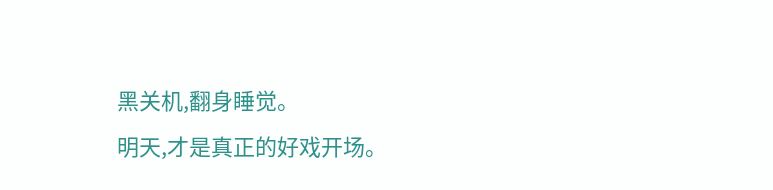黑关机,翻身睡觉。
明天,才是真正的好戏开场。